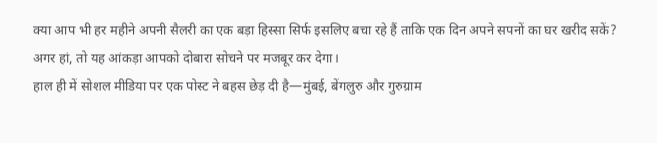क्या आप भी हर महीने अपनी सैलरी का एक बड़ा हिस्सा सिर्फ इसलिए बचा रहे हैं ताकि एक दिन अपने सपनों का घर खरीद सकें? अगर हां, तो यह आंकड़ा आपको दोबारा सोचने पर मजबूर कर देगा।
हाल ही में सोशल मीडिया पर एक पोस्ट ने बहस छेड़ दी है—मुंबई, बेंगलुरु और गुरुग्राम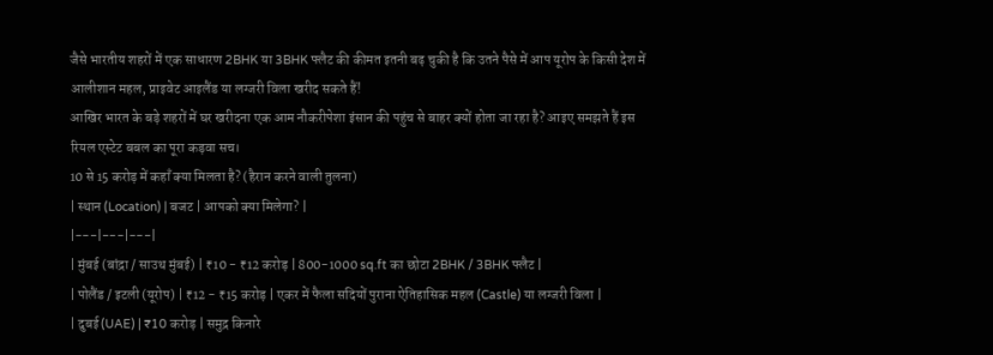जैसे भारतीय शहरों में एक साधारण 2BHK या 3BHK फ्लैट की कीमत इतनी बढ़ चुकी है कि उतने पैसे में आप यूरोप के किसी देश में आलीशान महल, प्राइवेट आइलैंड या लग्जरी विला खरीद सकते हैं!
आखिर भारत के बड़े शहरों में घर खरीदना एक आम नौकरीपेशा इंसान की पहुंच से बाहर क्यों होता जा रहा है? आइए समझते हैं इस रियल एस्टेट बबल का पूरा कड़वा सच।
10 से 15 करोड़ में कहाँ क्या मिलता है? (हैरान करने वाली तुलना)
| स्थान (Location) | बजट | आपको क्या मिलेगा? |
|---|---|---|
| मुंबई (बांद्रा / साउथ मुंबई) | ₹10 - ₹12 करोड़ | 800-1000 sq.ft का छोटा 2BHK / 3BHK फ्लैट |
| पोलैंड / इटली (यूरोप) | ₹12 - ₹15 करोड़ | एकर में फैला सदियों पुराना ऐतिहासिक महल (Castle) या लग्जरी विला |
| दुबई (UAE) | ₹10 करोड़ | समुद्र किनारे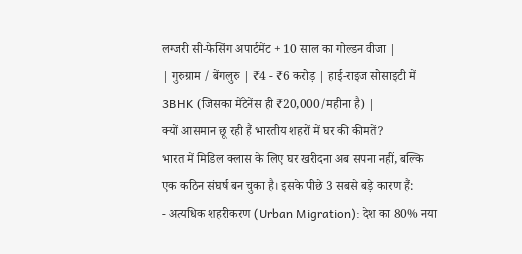लग्जरी सी-फेसिंग अपार्टमेंट + 10 साल का गोल्डन वीजा |
| गुरुग्राम / बेंगलुरु | ₹4 - ₹6 करोड़ | हाई-राइज सोसाइटी में 3BHK (जिसका मेंटेनेंस ही ₹20,000/महीना है) |
क्यों आसमान छू रही हैं भारतीय शहरों में घर की कीमतें?
भारत में मिडिल क्लास के लिए घर खरीदना अब सपना नहीं, बल्कि एक कठिन संघर्ष बन चुका है। इसके पीछे 3 सबसे बड़े कारण हैं:
- अत्यधिक शहरीकरण (Urban Migration): देश का 80% नया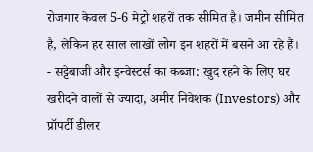रोजगार केवल 5-6 मेट्रो शहरों तक सीमित है। जमीन सीमित है, लेकिन हर साल लाखों लोग इन शहरों में बसने आ रहे हैं।
- सट्टेबाजी और इन्वेस्टर्स का कब्जा: खुद रहने के लिए घर खरीदने वालों से ज्यादा, अमीर निवेशक (Investors) और प्रॉपर्टी डीलर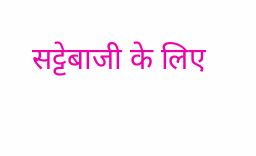सट्टेबाजी के लिए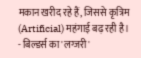मकान खरीद रहे हैं, जिससे कृत्रिम (Artificial) महंगाई बढ़ रही है।
- बिल्डर्स का 'लग्जरी'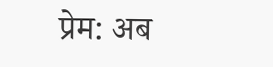प्रेम: अब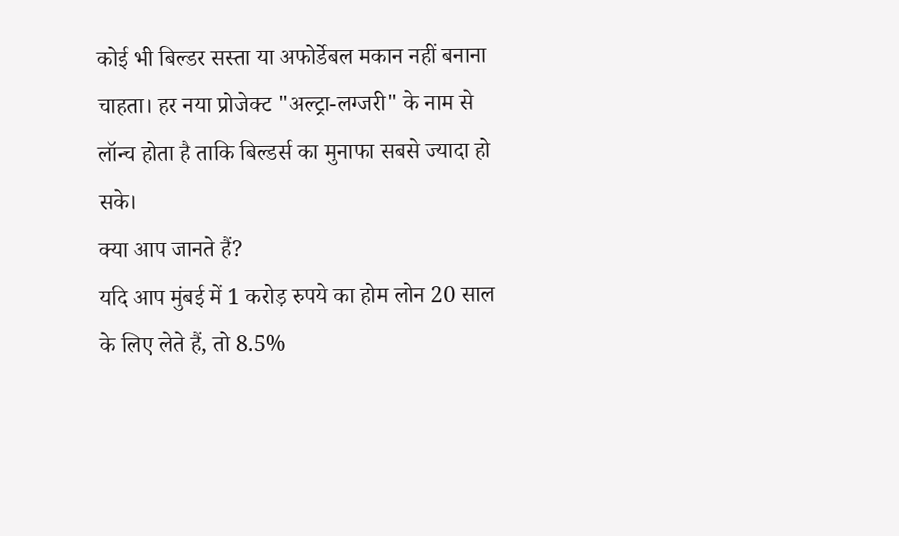कोई भी बिल्डर सस्ता या अफोर्डेबल मकान नहीं बनाना चाहता। हर नया प्रोजेक्ट "अल्ट्रा-लग्जरी" के नाम से लॉन्च होता है ताकि बिल्डर्स का मुनाफा सबसे ज्यादा हो सके।
क्या आप जानते हैं?
यदि आप मुंबई में 1 करोड़ रुपये का होम लोन 20 साल के लिए लेते हैं, तो 8.5%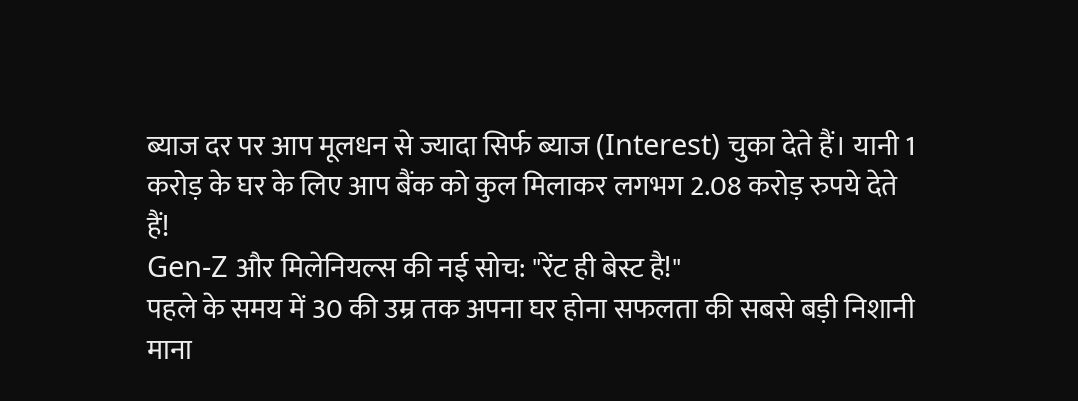ब्याज दर पर आप मूलधन से ज्यादा सिर्फ ब्याज (Interest) चुका देते हैं। यानी 1 करोड़ के घर के लिए आप बैंक को कुल मिलाकर लगभग 2.08 करोड़ रुपये देते हैं!
Gen-Z और मिलेनियल्स की नई सोच: "रेंट ही बेस्ट है!"
पहले के समय में 30 की उम्र तक अपना घर होना सफलता की सबसे बड़ी निशानी माना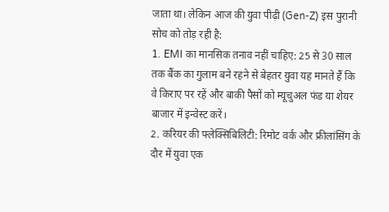जाता था। लेकिन आज की युवा पीढ़ी (Gen-Z) इस पुरानी सोच को तोड़ रही है:
1. EMI का मानसिक तनाव नहीं चाहिए: 25 से 30 साल तक बैंक का गुलाम बने रहने से बेहतर युवा यह मानते हैं कि वे किराए पर रहें और बाकी पैसों को म्यूचुअल फंड या शेयर बाजार में इन्वेस्ट करें।
2. करियर की फ्लेक्सिबिलिटी: रिमोट वर्क और फ्रीलांसिंग के दौर में युवा एक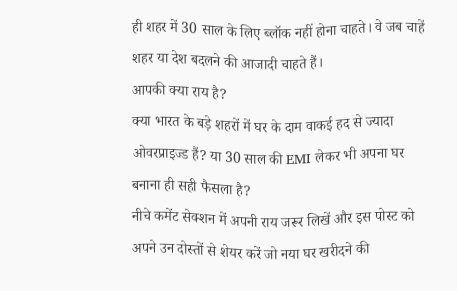ही शहर में 30 साल के लिए ब्लॉक नहीं होना चाहते। वे जब चाहें शहर या देश बदलने की आजादी चाहते हैं।
आपकी क्या राय है?
क्या भारत के बड़े शहरों में घर के दाम वाकई हद से ज्यादा ओवरप्राइज्ड हैं? या 30 साल की EMI लेकर भी अपना घर बनाना ही सही फैसला है?
नीचे कमेंट सेक्शन में अपनी राय जरूर लिखें और इस पोस्ट को अपने उन दोस्तों से शेयर करें जो नया घर खरीदने की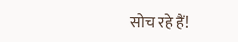सोच रहे हैं!